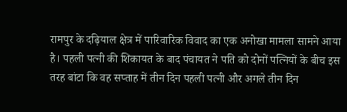रामपुर के दढ़ियाल क्षेत्र में पारिवारिक विवाद का एक अनोखा मामला सामने आया है। पहली पत्नी की शिकायत के बाद पंचायत ने पति को दोनों पत्नियों के बीच इस तरह बांटा कि वह सप्ताह में तीन दिन पहली पत्नी और अगले तीन दिन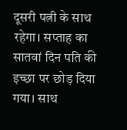दूसरी पत्नी के साथ रहेगा। सप्ताह का सातवां दिन पति की इच्छा पर छोड़ दिया गया। साथ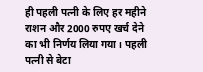ही पहली पत्नी के लिए हर महीने राशन और 2000 रुपए खर्च देने का भी निर्णय लिया गया। पहली पत्नी से बेटा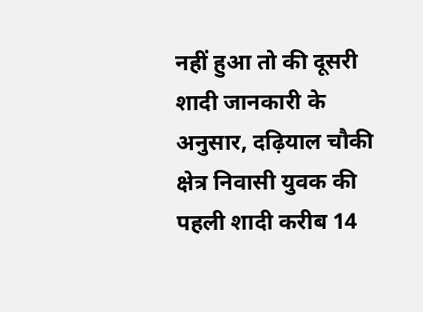नहीं हुआ तो की दूसरी शादी जानकारी के अनुसार, दढ़ियाल चौकी क्षेत्र निवासी युवक की पहली शादी करीब 14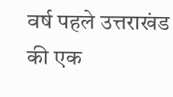वर्ष पहले उत्तराखंड की एक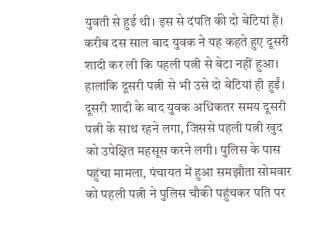युवती से हुई थी। इस से दंपति की दो बेटियां हैं। करीब दस साल बाद युवक ने यह कहते हुए दूसरी शादी कर ली कि पहली पत्नी से बेटा नहीं हुआ। हालांकि दूसरी पत्नी से भी उसे दो बेटियां ही हुईं। दूसरी शादी के बाद युवक अधिकतर समय दूसरी पत्नी के साथ रहने लगा, जिससे पहली पत्नी खुद को उपेक्षित महसूस करने लगी। पुलिस के पास पहुंचा मामला, पंचायत में हुआ समझौता सोमवार को पहली पत्नी ने पुलिस चौकी पहुंचकर पति पर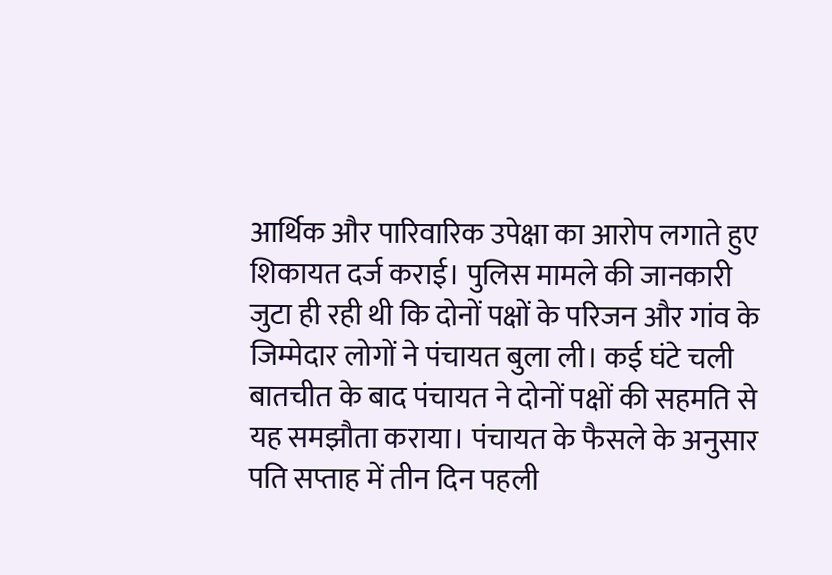आर्थिक और पारिवारिक उपेक्षा का आरोप लगाते हुए शिकायत दर्ज कराई। पुलिस मामले की जानकारी जुटा ही रही थी कि दोनों पक्षों के परिजन और गांव के जिम्मेदार लोगों ने पंचायत बुला ली। कई घंटे चली बातचीत के बाद पंचायत ने दोनों पक्षों की सहमति से यह समझौता कराया। पंचायत के फैसले के अनुसार पति सप्ताह में तीन दिन पहली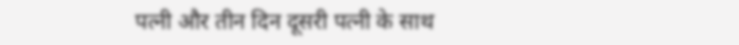पत्नी और तीन दिन दूसरी पत्नी के साथ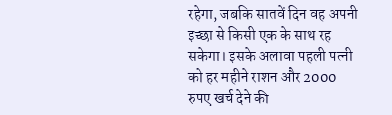रहेगा, जबकि सातवें दिन वह अपनी इच्छा से किसी एक के साथ रह सकेगा। इसके अलावा पहली पत्नी को हर महीने राशन और 2000 रुपए खर्च देने की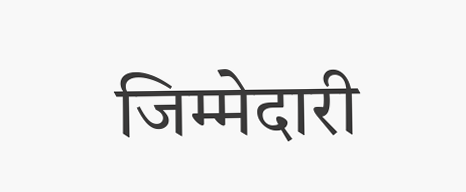जिम्मेदारी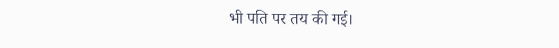भी पति पर तय की गई।